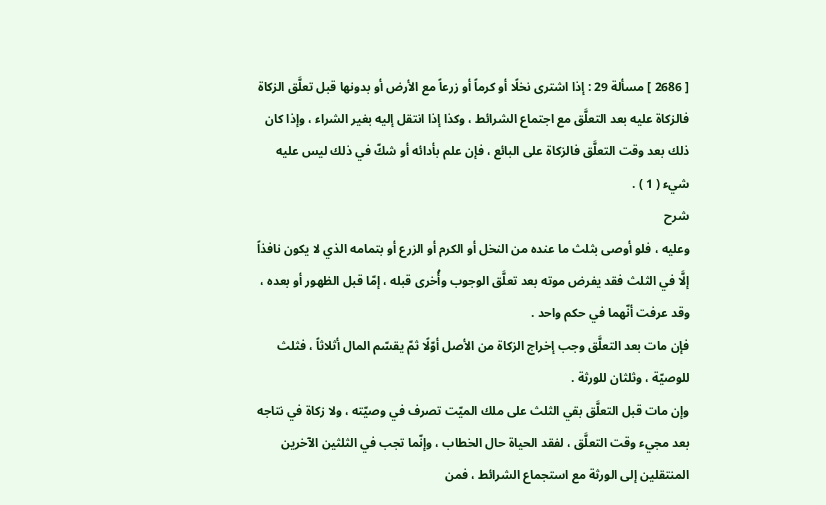[ 2686 ] مسألة 29 : إذا اشترى نخلًا أو كرماً أو زرعاً مع الأرض أو بدونها قبل تعلَّق الزكاة فالزكاة عليه بعد التعلَّق مع اجتماع الشرائط ، وكذا إذا انتقل إليه بغير الشراء ، وإذا كان ذلك بعد وقت التعلَّق فالزكاة على البائع ، فإن علم بأدائه أو شكّ في ذلك ليس عليه شيء ( 1 ) .
شرح
وعليه ، فلو أوصى بثلث ما عنده من النخل أو الكرم أو الزرع أو بتمامه الذي لا يكون نافذاً إلَّا في الثلث فقد يفرض موته بعد تعلَّق الوجوب وأُخرى قبله ، إمّا قبل الظهور أو بعده ، وقد عرفت أنّهما في حكم واحد .
فإن مات بعد التعلَّق وجب إخراج الزكاة من الأصل أوّلًا ثمّ يقسّم المال أثلاثاً ، فثلث للوصيّة ، وثلثان للورثة .
وإن مات قبل التعلَّق بقي الثلث على ملك الميّت تصرف في وصيّته ، ولا زكاة في نتاجه بعد مجيء وقت التعلَّق ، لفقد الحياة حال الخطاب ، وإنّما تجب في الثلثين الآخرين المنتقلين إلى الورثة مع استجماع الشرائط ، فمن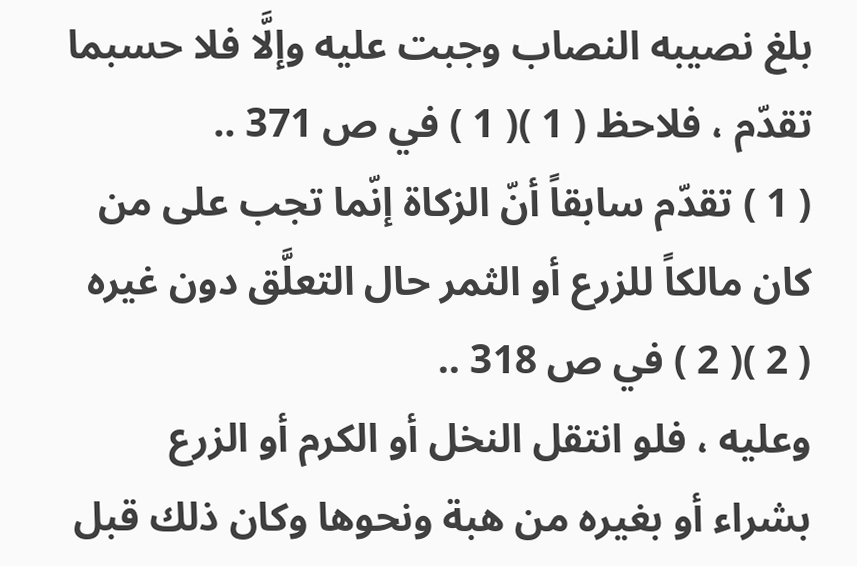بلغ نصيبه النصاب وجبت عليه وإلَّا فلا حسبما تقدّم ، فلاحظ ( 1 )( 1 ) في ص 371 ..
( 1 ) تقدّم سابقاً أنّ الزكاة إنّما تجب على من كان مالكاً للزرع أو الثمر حال التعلَّق دون غيره ( 2 )( 2 ) في ص 318 ..
وعليه ، فلو انتقل النخل أو الكرم أو الزرع بشراء أو بغيره من هبة ونحوها وكان ذلك قبل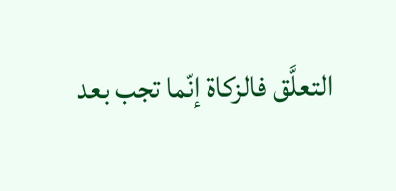التعلَّق فالزكاة إنّما تجب بعد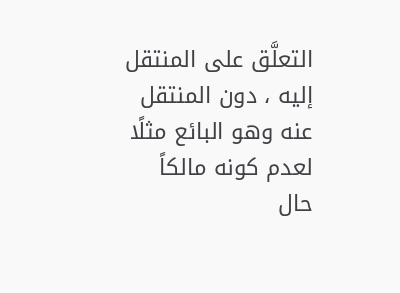التعلَّق على المنتقل إليه ، دون المنتقل عنه وهو البائع مثلًا لعدم كونه مالكاً حال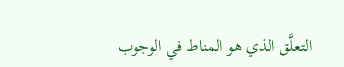التعلَّق الذي هو المناط في الوجوب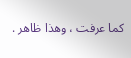كما عرفت ، وهذا ظاهر .